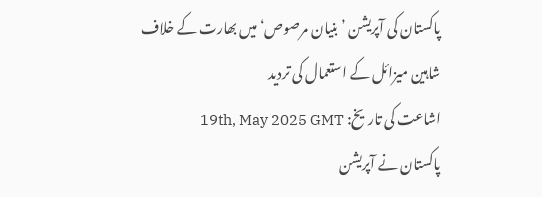پاکستان کی آپریشن ’بنیان مرصوص‘ میں بھارت کے خلاف شاہین میزائل کے استعمال کی تردید
اشاعت کی تاریخ: 19th, May 2025 GMT
پاکستان نے آپریشن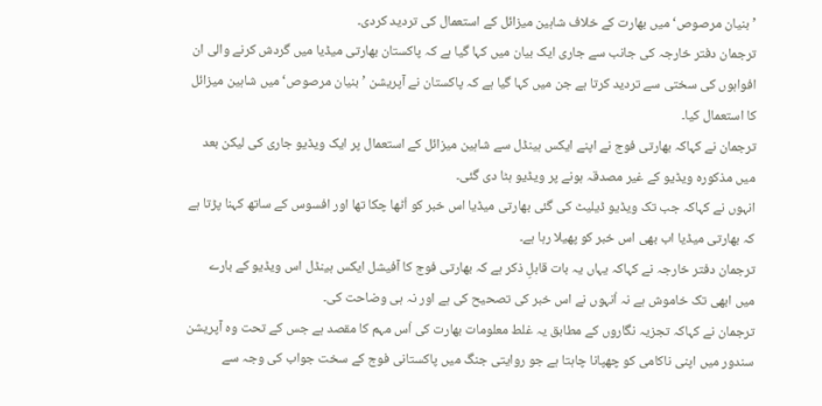’بنیان مرصوص‘ میں بھارت کے خلاف شاہین میزائل کے استعمال کی تردید کردی۔
ترجمان دفتر خارجہ کی جانب سے جاری ایک بیان میں کہا گیا ہے کہ پاکستان بھارتی میڈیا میں گردش کرنے والی ان افواہوں کی سختی سے تردید کرتا ہے جن میں کہا گیا ہے کہ پاکستان نے آپریشن ’بنیان مرصوص‘ میں شاہین میزائل کا استعمال کیا۔
ترجمان نے کہاکہ بھارتی فوج نے اپنے ایکس ہینڈل سے شاہین میزائل کے استعمال پر ایک ویڈیو جاری کی لیکن بعد میں مذکورہ ویڈیو کے غیر مصدقہ ہونے پر ویڈیو ہٹا دی گئی۔
انہوں نے کہاکہ جب تک ویڈیو ڈیلیٹ کی گئی بھارتی میڈیا اس خبر کو اُٹھا چکا تھا اور افسوس کے ساتھ کہنا پڑتا ہے کہ بھارتی میڈیا اب بھی اس خبر کو پھیلا رہا ہے۔
ترجمان دفتر خارجہ نے کہاکہ یہاں یہ بات قابلِ ذکر ہے کہ بھارتی فوج کا آفیشل ایکس ہینڈل اس ویڈیو کے بارے میں ابھی تک خاموش ہے نہ اُنہوں نے اس خبر کی تصحیح کی ہے اور نہ ہی وضاحت کی۔
ترجمان نے کہاکہ تجزیہ نگاروں کے مطابق یہ غلط معلومات بھارت کی اُس مہم کا مقصد ہے جس کے تحت وہ آپریشن سندور میں اپنی ناکامی کو چھپانا چاہتا ہے جو روایتی جنگ میں پاکستانی فوج کے سخت جواب کی وجہ سے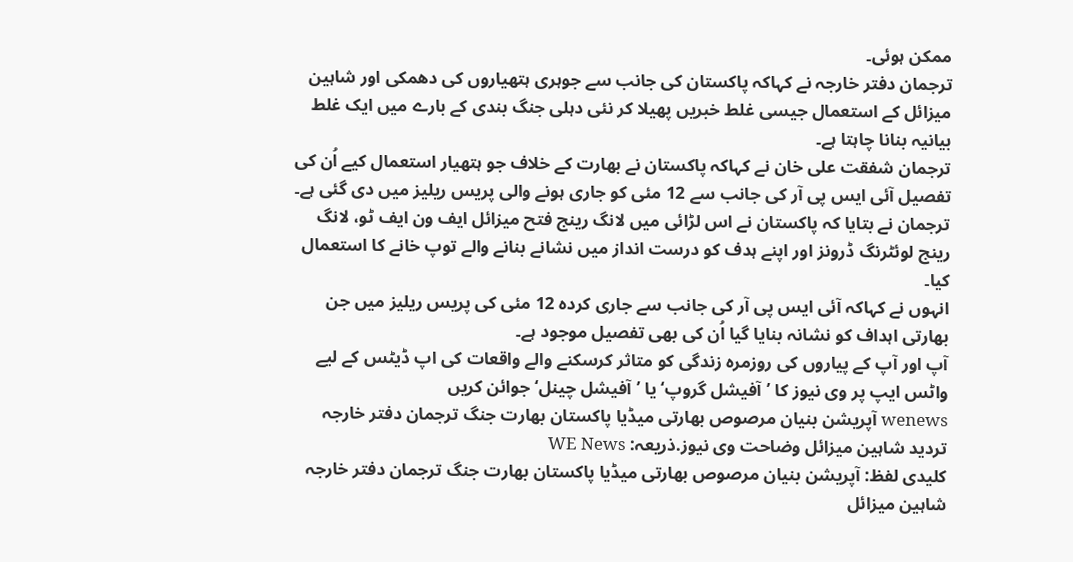ممکن ہوئی۔
ترجمان دفتر خارجہ نے کہاکہ پاکستان کی جانب سے جوہری ہتھیاروں کی دھمکی اور شاہین میزائل کے استعمال جیسی غلط خبریں پھیلا کر نئی دہلی جنگ بندی کے بارے میں ایک غلط بیانیہ بنانا چاہتا ہے۔
ترجمان شفقت علی خان نے کہاکہ پاکستان نے بھارت کے خلاف جو ہتھیار استعمال کیے اُن کی تفصیل آئی ایس پی آر کی جانب سے 12 مئی کو جاری ہونے والی پریس ریلیز میں دی گئی ہے۔
ترجمان نے بتایا کہ پاکستان نے اس لڑائی میں لانگ رینج فتح میزائل ایف ون ایف ٹو، لانگ رینج لوئٹرنگ ڈرونز اور اپنے ہدف کو درست انداز میں نشانے بنانے والے توپ خانے کا استعمال کیا۔
انہوں نے کہاکہ آئی ایس پی آر کی جانب سے جاری کردہ 12 مئی کی پریس ریلیز میں جن بھارتی اہداف کو نشانہ بنایا گیا اُن کی بھی تفصیل موجود ہے۔
آپ اور آپ کے پیاروں کی روزمرہ زندگی کو متاثر کرسکنے والے واقعات کی اپ ڈیٹس کے لیے واٹس ایپ پر وی نیوز کا ’آفیشل گروپ‘ یا ’آفیشل چینل‘ جوائن کریں
wenews آپریشن بنیان مرصوص بھارتی میڈیا پاکستان بھارت جنگ ترجمان دفتر خارجہ تردید شاہین میزائل وضاحت وی نیوز.ذریعہ: WE News
کلیدی لفظ: آپریشن بنیان مرصوص بھارتی میڈیا پاکستان بھارت جنگ ترجمان دفتر خارجہ شاہین میزائل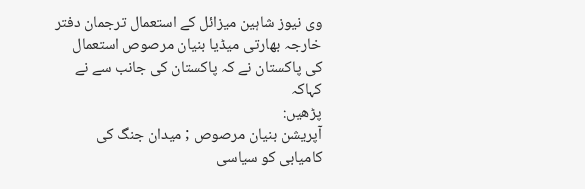وی نیوز شاہین میزائل کے استعمال ترجمان دفتر خارجہ بھارتی میڈیا بنیان مرصوص استعمال کی پاکستان نے کہ پاکستان کی جانب سے نے کہاکہ
پڑھیں:
آپریشن بنیان مرصوص ; میدان جنگ کی کامیابی کو سیاسی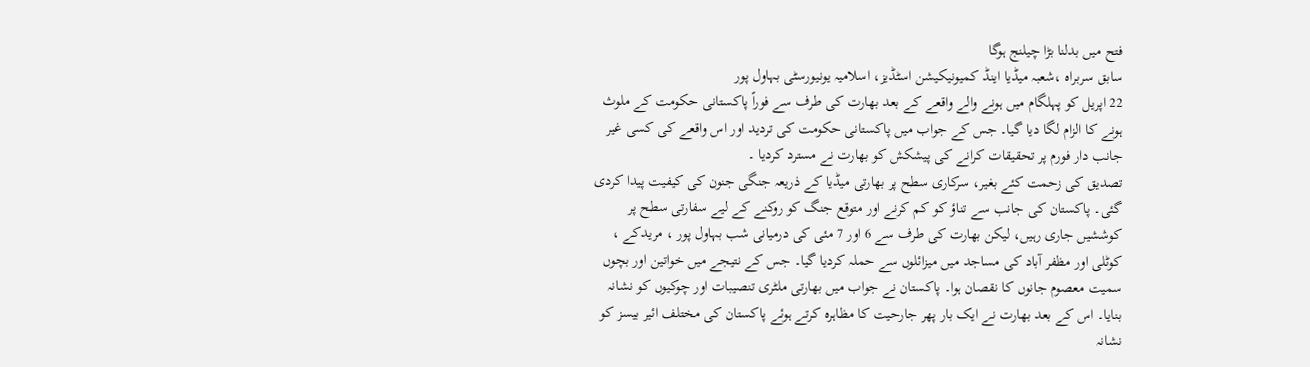فتح میں بدلنا بڑا چیلنج ہوگا
سابق سربراہ ،شعبہ میڈیا اینڈ کمیونیکیشن اسٹڈیز، اسلامیہ یونیورسٹی بہاول پور
22 اپریل کو پہلگام میں ہونے والے واقعے کے بعد بھارت کی طرف سے فوراً پاکستانی حکومت کے ملوث ہونے کا الزام لگا دیا گیا۔ جس کے جواب میں پاکستانی حکومت کی تردید اور اس واقعے کی کسی غیر جانب دار فورم پر تحقیقات کرانے کی پیشکش کو بھارت نے مسترد کردیا ۔
تصدیق کی زحمت کئے بغیر، سرکاری سطح پر بھارتی میڈیا کے ذریعہ جنگی جنون کی کیفیت پیدا کردی گئی۔ پاکستان کی جانب سے تناؤ کو کم کرنے اور متوقع جنگ کو روکنے کے لیے سفارتی سطح پر کوششیں جاری رہیں، لیکن بھارت کی طرف سے 6 اور 7 مئی کی درمیانی شب بہاول پور ، مریدکے ، کوٹلی اور مظفر آباد کی مساجد میں میزائلوں سے حملہ کردیا گیا۔ جس کے نتیجے میں خواتین اور بچوں سمیت معصوم جانوں کا نقصان ہوا۔ پاکستان نے جواب میں بھارتی ملٹری تنصیبات اور چوکیوں کو نشانہ بنایا۔ اس کے بعد بھارت نے ایک بار پھر جارحیت کا مظاہرہ کرتے ہوئے پاکستان کی مختلف ائیر بیسز کو نشانہ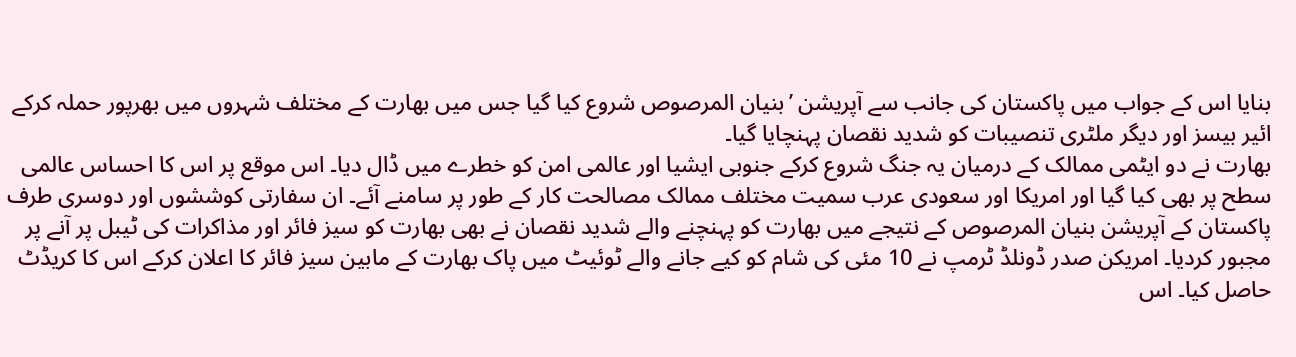بنایا اس کے جواب میں پاکستان کی جانب سے آپریشن ’بنیان المرصوص شروع کیا گیا جس میں بھارت کے مختلف شہروں میں بھرپور حملہ کرکے ائیر بیسز اور دیگر ملٹری تنصیبات کو شدید نقصان پہنچایا گیا۔
بھارت نے دو ایٹمی ممالک کے درمیان یہ جنگ شروع کرکے جنوبی ایشیا اور عالمی امن کو خطرے میں ڈال دیا۔ اس موقع پر اس کا احساس عالمی سطح پر بھی کیا گیا اور امریکا اور سعودی عرب سمیت مختلف ممالک مصالحت کار کے طور پر سامنے آئے۔ ان سفارتی کوششوں اور دوسری طرف پاکستان کے آپریشن بنیان المرصوص کے نتیجے میں بھارت کو پہنچنے والے شدید نقصان نے بھی بھارت کو سیز فائر اور مذاکرات کی ٹیبل پر آنے پر مجبور کردیا۔ امریکن صدر ڈونلڈ ٹرمپ نے 10 مئی کی شام کو کیے جانے والے ٹوئیٹ میں پاک بھارت کے مابین سیز فائر کا اعلان کرکے اس کا کریڈٹ حاصل کیا۔ اس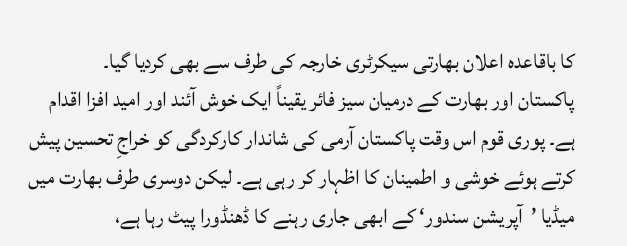کا باقاعدہ اعلان بھارتی سیکرٹری خارجہ کی طرف سے بھی کردیا گیا۔
پاکستان اور بھارت کے درمیان سیز فائر یقیناً ایک خوش آئند اور امید افزا اقدام ہے۔ پوری قوم اس وقت پاکستان آرمی کی شاندار کارکردگی کو خراجِ تحسین پیش کرتے ہوئے خوشی و اطمینان کا اظہار کر رہی ہے۔ لیکن دوسری طرف بھارت میں میڈیا ’آپریشن سندور‘ کے ابھی جاری رہنے کا ڈھنڈورا پیٹ رہا ہے،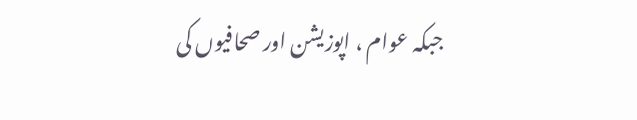جبکہ عوام ، اپوزیشن اور صحافیوں کی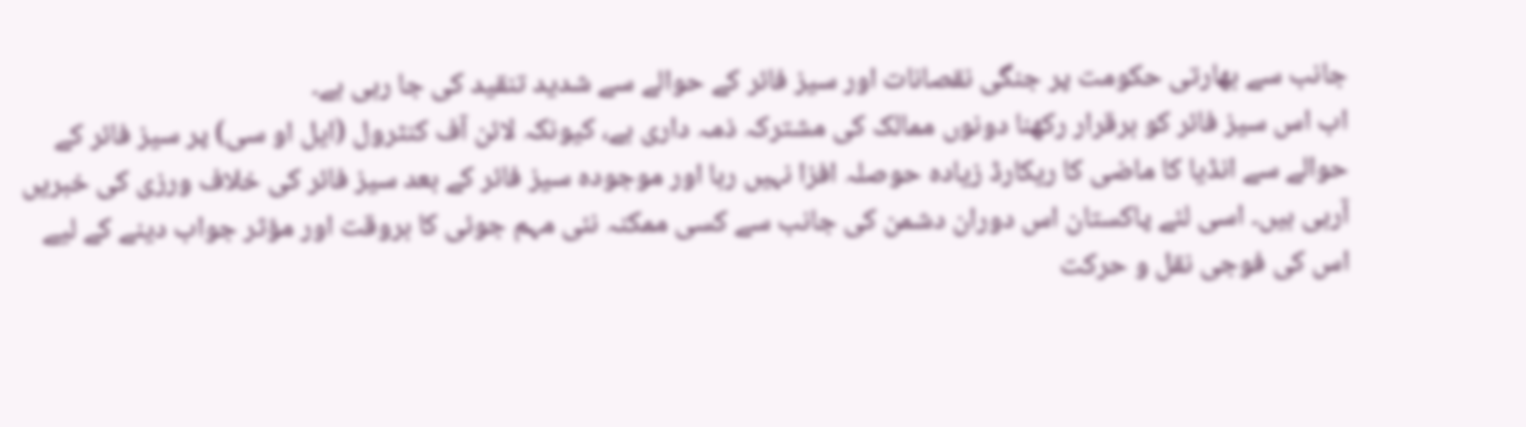جانب سے بھارتی حکومت پر جنگی نقصانات اور سیز فائر کے حوالے سے شدید تنقید کی جا رہی ہے۔
اب اس سیز فائر کو برقرار رکھنا دونوں ممالک کی مشترکہ ذمہ داری ہے، کیونکہ لائن آف کنٹرول (ایل او سی) پر سیز فائر کے حوالے سے انڈیا کا ماضی کا ریکارڈ زیادہ حوصلہ افزا نہیں رہا اور موجودہ سیز فائر کے بعد سیز فائر کی خلاف ورزی کی خبریں آرہی ہیں۔ اسی لئے پاکستان اس دوران دشمن کی جانب سے کسی ممکنہ نئی مہم جوئی کا بروقت اور مؤثر جواب دینے کے لیے اس کی فوجی نقل و حرکت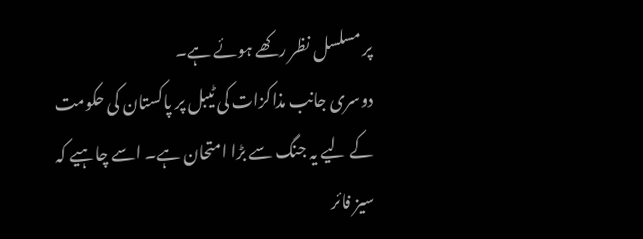پر مسلسل نظر رکھے ہوئے ہے۔
دوسری جانب مذاکزات کی ٹیبل پر پاکستان کی حکومت کے لیے یہ جنگ سے بڑا امتحان ہے۔ اسے چاہیے کہ سیز فائر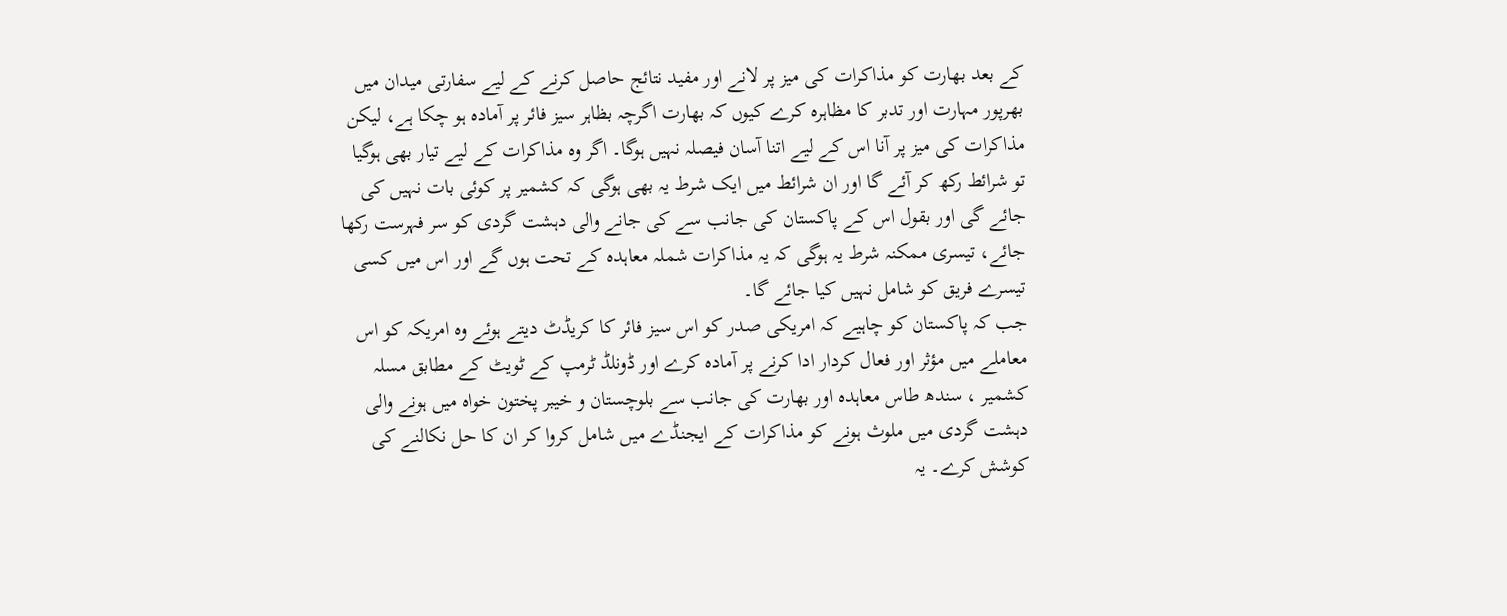کے بعد بھارت کو مذاکرات کی میز پر لانے اور مفید نتائج حاصل کرنے کے لیے سفارتی میدان میں بھرپور مہارت اور تدبر کا مظاہرہ کرے کیوں کہ بھارت اگرچہ بظاہر سیز فائر پر آمادہ ہو چکا ہے، لیکن مذاکرات کی میز پر آنا اس کے لیے اتنا آسان فیصلہ نہیں ہوگا۔ اگر وہ مذاکرات کے لیے تیار بھی ہوگیا تو شرائط رکھ کر آئے گا اور ان شرائط میں ایک شرط یہ بھی ہوگی کہ کشمیر پر کوئی بات نہیں کی جائے گی اور بقول اس کے پاکستان کی جانب سے کی جانے والی دہشت گردی کو سر فہرست رکھا جائے، تیسری ممکنہ شرط یہ ہوگی کہ یہ مذاکرات شملہ معاہدہ کے تحت ہوں گے اور اس میں کسی تیسرے فریق کو شامل نہیں کیا جائے گا۔
جب کہ پاکستان کو چاہیے کہ امریکی صدر کو اس سیز فائر کا کریڈٹ دیتے ہوئے وہ امریکہ کو اس معاملے میں مؤثر اور فعال کردار ادا کرنے پر آمادہ کرے اور ڈونلڈ ٹرمپ کے ٹویٹ کے مطابق مسلہ کشمیر ، سندھ طاس معاہدہ اور بھارت کی جانب سے بلوچستان و خیبر پختون خواہ میں ہونے والی دہشت گردی میں ملوث ہونے کو مذاکرات کے ایجنڈے میں شامل کروا کر ان کا حل نکالنے کی کوشش کرے۔ یہ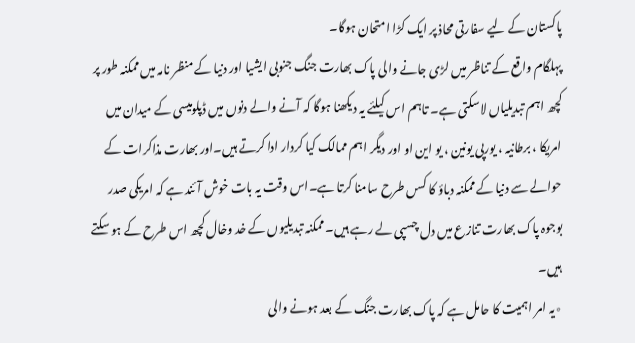پاکستان کے لیے سفارتی محاذ پر ایک کڑا امتحان ہوگا۔
پہلگام واقع کے تناظر میں لڑی جانے والی پاک بھارت جنگ جنوبی ایشیا اور دنیا کے منظر نامہ میں ممکنہ طور پر کچھ اہم تبدیلیاں لاسکتی ہے۔ تاہم اس کیلئے یہ دیکھنا ہوگا کہ آنے والے دنوں میں ڈپلومیسی کے میدان میں امریکا ، برطانیہ ، یورپی یونین ، یو این او اور دیگر اہم ممالک کیا کردار ادا کرتے ہیں۔اور بھارت مذاکرات کے حوالے سے دنیا کے ممکنہ دباؤ کا کسں طرح سامنا کرتا ہے۔اس وقت یہ بات خوش آئند ہے کہ امریکی صدر بوجوہ پاک بھارت تنازع میں دل چسپی لے رہے ہیں۔ ممکنہ تبدیلیوں کے خد وخال کچھ اس طرح کے ہو سکتے ہیں۔
٭یہ امر اہمیت کا حامل ہے کہ پاک بھارت جنگ کے بعد ہونے والی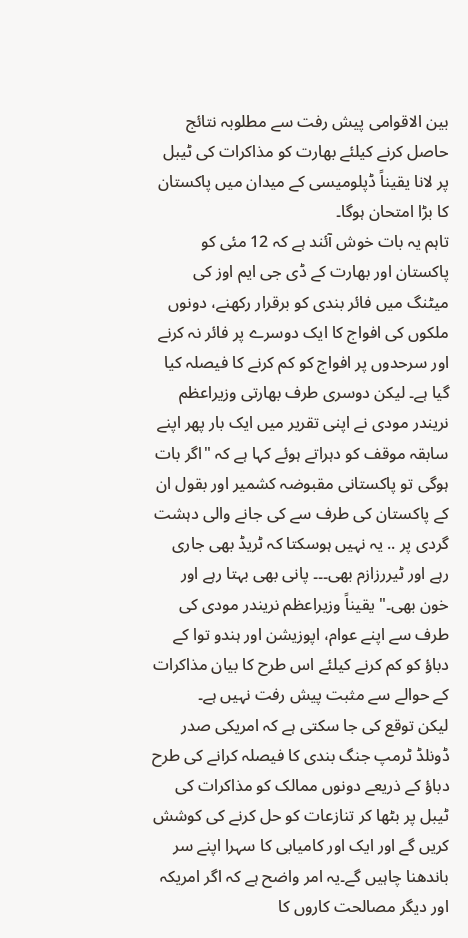بین الاقوامی پیش رفت سے مطلوبہ نتائج حاصل کرنے کیلئے بھارت کو مذاکرات کی ٹیبل پر لانا یقیناً ڈپلومیسی کے میدان میں پاکستان کا بڑا امتحان ہوگا۔
تاہم یہ بات خوش آئند ہے کہ 12 مئی کو پاکستان اور بھارت کے ڈی جی ایم اوز کی میٹنگ میں فائر بندی کو برقرار رکھنے، دونوں ملکوں کی افواج کا ایک دوسرے پر فائر نہ کرنے اور سرحدوں پر افواج کو کم کرنے کا فیصلہ کیا گیا ہے۔ لیکن دوسری طرف بھارتی وزیراعظم نریندر مودی نے اپنی تقریر میں ایک بار پھر اپنے سابقہ موقف کو دہراتے ہوئے کہا ہے کہ "اگر بات ہوگی تو پاکستانی مقبوضہ کشمیر اور بقول ان کے پاکستان کی طرف سے کی جانے والی دہشت گردی پر .. یہ نہیں ہوسکتا کہ ٹریڈ بھی جاری رہے اور ٹیررزازم بھی۔۔۔ پانی بھی بہتا رہے اور خون بھی۔" یقیناً وزیراعظم نریندر مودی کی طرف سے اپنے عوام، اپوزیشن اور ہندو توا کے دباؤ کو کم کرنے کیلئے اس طرح کا بیان مذاکرات کے حوالے سے مثبت پیش رفت نہیں ہے۔
لیکن توقع کی جا سکتی ہے کہ امریکی صدر ڈونلڈ ٹرمپ جنگ بندی کا فیصلہ کرانے کی طرح دباؤ کے ذریعے دونوں ممالک کو مذاکرات کی ٹیبل پر بٹھا کر تنازعات کو حل کرنے کی کوشش کریں گے اور ایک اور کامیابی کا سہرا اپنے سر باندھنا چاہیں گے۔یہ امر واضح ہے کہ اگر امریکہ اور دیگر مصالحت کاروں کا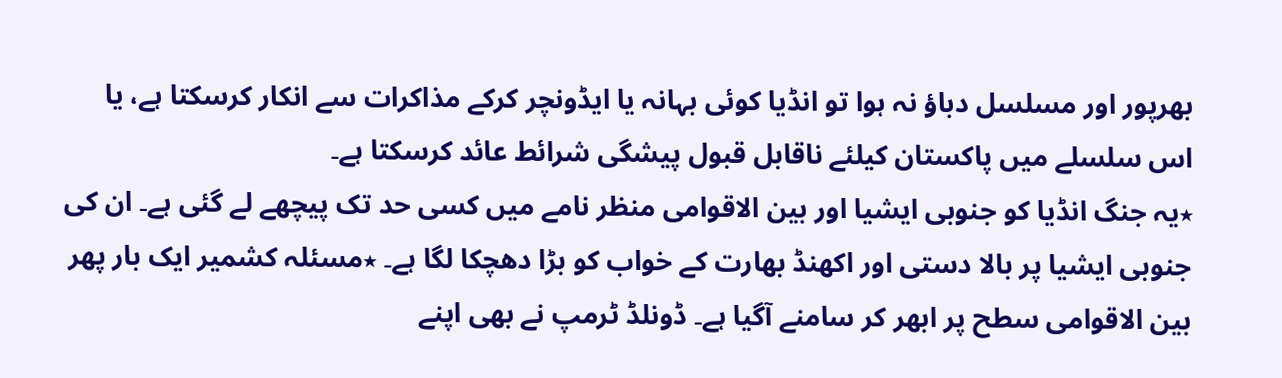بھرپور اور مسلسل دباؤ نہ ہوا تو انڈیا کوئی بہانہ یا ایڈونچر کرکے مذاکرات سے انکار کرسکتا ہے، یا اس سلسلے میں پاکستان کیلئے ناقابل قبول پیشگی شرائط عائد کرسکتا ہے۔
٭یہ جنگ انڈیا کو جنوبی ایشیا اور بین الاقوامی منظر نامے میں کسی حد تک پیچھے لے گئی ہے۔ ان کی جنوبی ایشیا پر بالا دستی اور اکھنڈ بھارت کے خواب کو بڑا دھچکا لگا ہے۔ ٭مسئلہ کشمیر ایک بار پھر بین الاقوامی سطح پر ابھر کر سامنے آگیا ہے۔ ڈونلڈ ٹرمپ نے بھی اپنے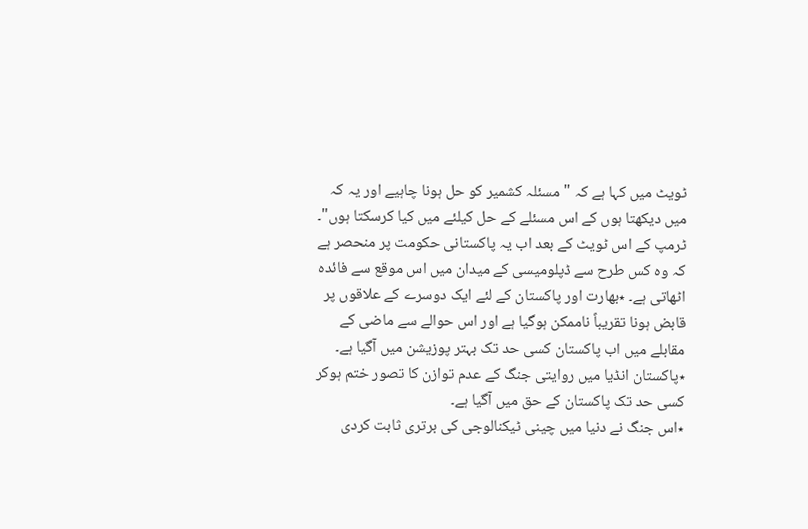ٹویٹ میں کہا ہے کہ "مسئلہ کشمیر کو حل ہونا چاہیے اور یہ کہ میں دیکھتا ہوں کے اس مسئلے کے حل کیلئے میں کیا کرسکتا ہوں"۔ ٹرمپ کے اس ٹویٹ کے بعد اب یہ پاکستانی حکومت پر منحصر ہے کہ وہ کس طرح سے ڈپلومیسی کے میدان میں اس موقع سے فائدہ اٹھاتی ہے۔ ٭بھارت اور پاکستان کے لئے ایک دوسرے کے علاقوں پر قابض ہونا تقریباً ناممکن ہوگیا ہے اور اس حوالے سے ماضی کے مقابلے میں اب پاکستان کسی حد تک بہتر پوزیشن میں آگیا ہے۔ ٭پاکستان انڈیا میں روایتی جنگ کے عدم توازن کا تصور ختم ہوکر کسی حد تک پاکستان کے حق میں آگیا ہے۔
٭اس جنگ نے دنیا میں چینی ٹیکنالوجی کی برتری ثابت کردی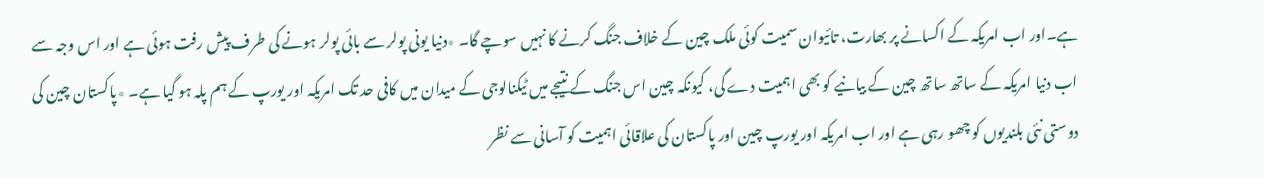ہے۔اور اب امریکہ کے اکسانے پر بھارت، تائیوان سمیت کوئی ملک چین کے خلاف جنگ کرنے کا نہیں سوچے گا۔ ٭دنیا یونی پولر سے بائی پولر ہونے کی طرف پیش رفت ہوئی ہے اور اس وجہ سے اب دنیا امریکہ کے ساتھ ساتھ چین کے بیانیے کو بھی اہمیت دے گی، کیونکہ چین اس جنگ کے نتیجے میں ٹیکنالوجی کے میدان میں کافی حد تک امریکہ اور یورپ کے ہم پلہ ہو گیا ہے۔ ٭پاکستان چین کی دوستی نئی بلندیوں کو چھو رہی ہے اور اب امریکہ اور یورپ چین اور پاکستان کی علاقائی اہمیت کو آسانی سے نظر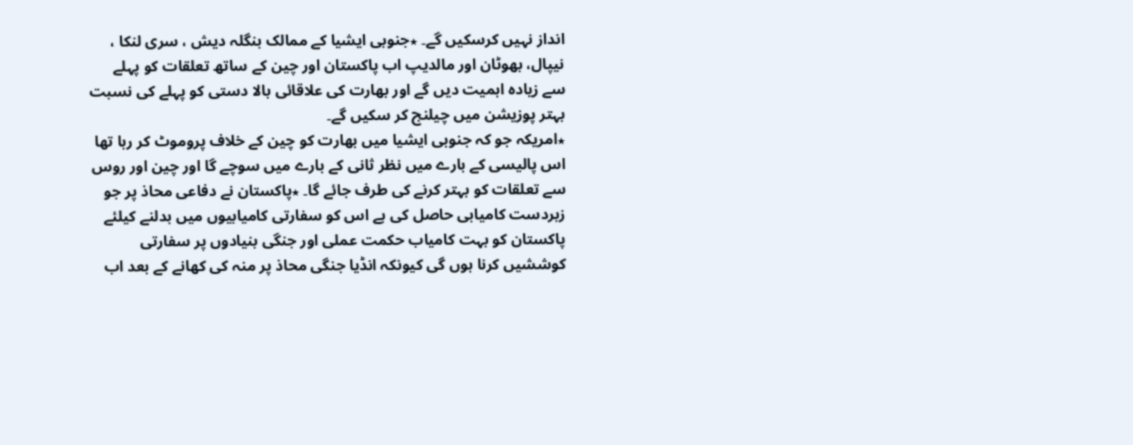انداز نہیں کرسکیں گے۔ ٭جنوبی ایشیا کے ممالک بنگلہ دیش ، سری لنکا ، نیپال، بھوٹان اور مالدیپ اب پاکستان اور چین کے ساتھ تعلقات کو پہلے سے زیادہ اہمیت دیں گے اور بھارت کی علاقائی بالا دستی کو پہلے کی نسبت بہتر پوزیشن میں چیلنج کر سکیں گے۔
٭امریکہ جو کہ جنوبی ایشیا میں بھارت کو چین کے خلاف پروموٹ کر رہا تھا اس پالیسی کے بارے میں نظر ثانی کے بارے میں سوچے گا اور چین اور روس سے تعلقات کو بہتر کرنے کی طرف جائے گا۔ ٭پاکستان نے دفاعی محاذ پر جو زبردست کامیابی حاصل کی ہے اس کو سفارتی کامیابیوں میں بدلنے کیلئے پاکستان کو بہت کامیاب حکمت عملی اور جنگی بنیادوں پر سفارتی کوششیں کرنا ہوں گی کیونکہ انڈیا جنگی محاذ پر منہ کی کھانے کے بعد اب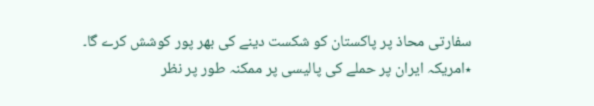سفارتی محاذ پر پاکستان کو شکست دینے کی بھر پور کوشش کرے گا۔
٭امریکہ ایران پر حملے کی پالیسی پر ممکنہ طور پر نظر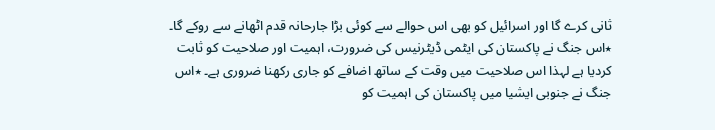ثانی کرے گا اور اسرائیل کو بھی اس حوالے سے کوئی بڑا جارحانہ قدم اٹھانے سے روکے گا۔ ٭اس جنگ نے پاکستان کی ایٹمی ڈیٹرنیس کی ضرورت، اہمیت اور صلاحیت کو ثابت کردیا ہے لہذا اس صلاحیت میں وقت کے ساتھ اضافے کو جاری رکھنا ضروری ہے۔ ٭اس جنگ نے جنوبی ایشیا میں پاکستان کی اہمیت کو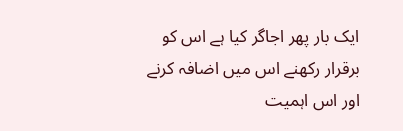ایک بار پھر اجاگر کیا ہے اس کو برقرار رکھنے اس میں اضافہ کرنے اور اس اہمیت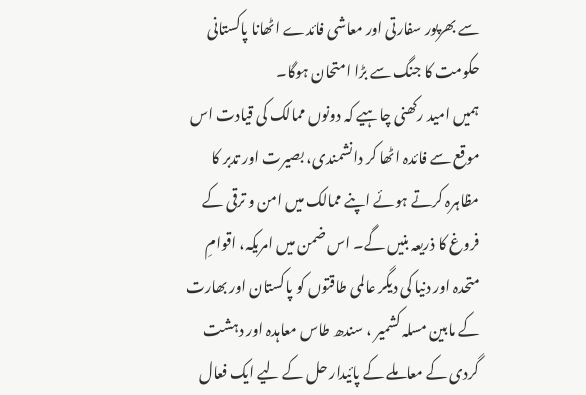سے بھرپور سفارتی اور معاشی فائدے اٹھانا پاکستانی حکومت کا جنگ سے بڑا امتحان ہوگا۔
ہمیں امید رکھنی چاہیے کہ دونوں ممالک کی قیادت اس موقع سے فائدہ اٹھا کر دانشمندی، بصیرت اور تدبر کا مظاہرہ کرتے ہوئے اپنے ممالک میں امن و ترقی کے فروغ کا ذریعہ بنیں گے۔ اس ضمن میں امریکہ، اقوامِ متحدہ اور دنیا کی دیگر عالمی طاقتوں کو پاکستان اور بھارت کے مابین مسلہ کشمیر ، سندھ طاس معاہدہ اور دہشت گردی کے معاملے کے پائیدار حل کے لیے ایک فعال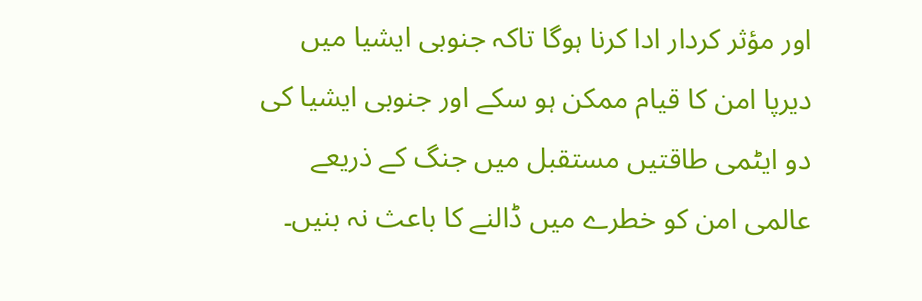اور مؤثر کردار ادا کرنا ہوگا تاکہ جنوبی ایشیا میں دیرپا امن کا قیام ممکن ہو سکے اور جنوبی ایشیا کی دو ایٹمی طاقتیں مستقبل میں جنگ کے ذریعے عالمی امن کو خطرے میں ڈالنے کا باعث نہ بنیں۔